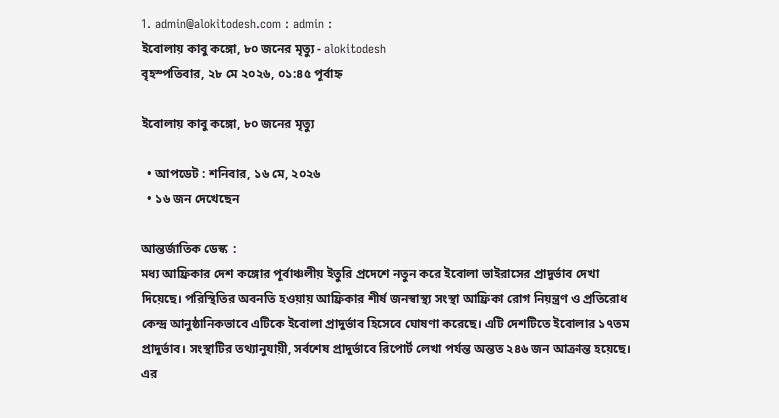1. admin@alokitodesh.com : admin :
ইবোলায় কাবু কঙ্গো, ৮০ জনের মৃত্যু - alokitodesh
বৃহস্পতিবার, ২৮ মে ২০২৬, ০১:৪৫ পূর্বাহ্ন

ইবোলায় কাবু কঙ্গো, ৮০ জনের মৃত্যু

  • আপডেট : শনিবার, ১৬ মে, ২০২৬
  • ১৬ জন দেখেছেন

আন্তর্জাতিক ডেস্ক  :
মধ্য আফ্রিকার দেশ কঙ্গোর পূর্বাঞ্চলীয় ইতুরি প্রদেশে নতুন করে ইবোলা ভাইরাসের প্রাদুর্ভাব দেখা দিয়েছে। পরিস্থিতির অবনতি হওয়ায় আফ্রিকার শীর্ষ জনস্বাস্থ্য সংস্থা আফ্রিকা রোগ নিয়ন্ত্রণ ও প্রতিরোধ কেন্দ্র আনুষ্ঠানিকভাবে এটিকে ইবোলা প্রাদুর্ভাব হিসেবে ঘোষণা করেছে। এটি দেশটিতে ইবোলার ১৭তম প্রাদুর্ভাব। সংস্থাটির তথ্যানুযায়ী, সর্বশেষ প্রাদুর্ভাবে রিপোর্ট লেখা পর্যন্ত অন্তত ২৪৬ জন আক্রান্ত হয়েছে। এর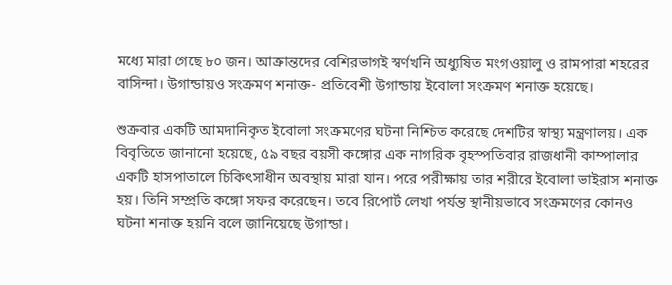মধ্যে মারা গেছে ৮০ জন। আক্রান্তদের বেশিরভাগই স্বর্ণখনি অধ্যুষিত মংগওয়ালু ও রামপারা শহরের বাসিন্দা। উগান্ডায়ও সংক্রমণ শনাক্ত- প্রতিবেশী উগান্ডায় ইবোলা সংক্রমণ শনাক্ত হয়েছে।

শুক্রবার একটি আমদানিকৃত ইবোলা সংক্রমণের ঘটনা নিশ্চিত করেছে দেশটির স্বাস্থ্য মন্ত্রণালয়। এক বিবৃতিতে জানানো হয়েছে, ৫৯ বছর বয়সী কঙ্গোর এক নাগরিক বৃহস্পতিবার রাজধানী কাম্পালার একটি হাসপাতালে চিকিৎসাধীন অবস্থায় মারা যান। পরে পরীক্ষায় তার শরীরে ইবোলা ভাইরাস শনাক্ত হয়। তিনি সম্প্রতি কঙ্গো সফর করেছেন। তবে রিপোর্ট লেখা পর্যন্ত স্থানীয়ভাবে সংক্রমণের কোনও ঘটনা শনাক্ত হয়নি বলে জানিয়েছে উগান্ডা।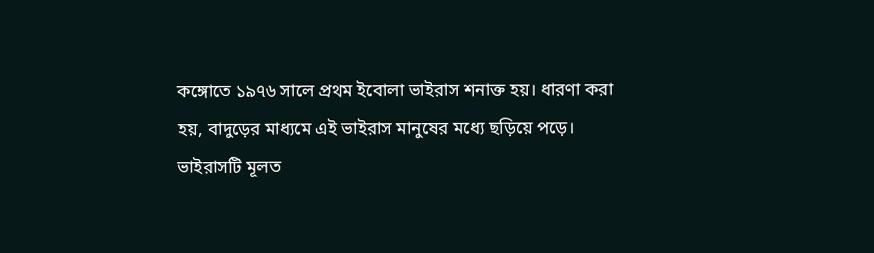কঙ্গোতে ১৯৭৬ সালে প্রথম ইবোলা ভাইরাস শনাক্ত হয়। ধারণা করা হয়, বাদুড়ের মাধ্যমে এই ভাইরাস মানুষের মধ্যে ছড়িয়ে পড়ে। ভাইরাসটি মূলত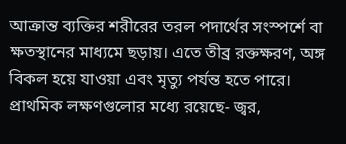আক্রান্ত ব্যক্তির শরীরের তরল পদার্থের সংস্পর্শে বা ক্ষতস্থানের মাধ্যমে ছড়ায়। এতে তীব্র রক্তক্ষরণ, অঙ্গ বিকল হয়ে যাওয়া এবং মৃত্যু পর্যন্ত হতে পারে। প্রাথমিক লক্ষণগুলোর মধ্যে রয়েছে- জ্বর,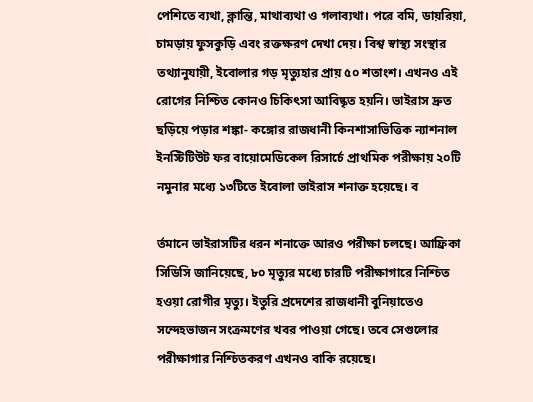পেশিতে ব্যথা, ক্লান্তি, মাথাব্যথা ও গলাব্যথা। পরে বমি, ডায়রিয়া, চামড়ায় ফুসকুড়ি এবং রক্তক্ষরণ দেখা দেয়। বিশ্ব স্বাস্থ্য সংস্থার তথ্যানুযায়ী, ইবোলার গড় মৃত্যুহার প্রায় ৫০ শতাংশ। এখনও এই রোগের নিশ্চিত কোনও চিকিৎসা আবিষ্কৃত হয়নি। ভাইরাস দ্রুত ছড়িয়ে পড়ার শঙ্কা- কঙ্গোর রাজধানী কিনশাসাভিত্তিক ন্যাশনাল ইনস্টিটিউট ফর বায়োমেডিকেল রিসার্চে প্রাথমিক পরীক্ষায় ২০টি নমুনার মধ্যে ১৩টিতে ইবোলা ভাইরাস শনাক্ত হয়েছে। ব

র্তমানে ভাইরাসটির ধরন শনাক্তে আরও পরীক্ষা চলছে। আফ্রিকা সিডিসি জানিয়েছে, ৮০ মৃত্যুর মধ্যে চারটি পরীক্ষাগারে নিশ্চিত হওয়া রোগীর মৃত্যু। ইতুরি প্রদেশের রাজধানী বুনিয়াতেও সন্দেহভাজন সংক্রমণের খবর পাওয়া গেছে। তবে সেগুলোর পরীক্ষাগার নিশ্চিতকরণ এখনও বাকি রয়েছে।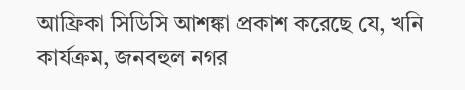আফ্রিকা সিডিসি আশঙ্কা প্রকাশ করেছে যে, খনি কার্যক্রম, জনবহুল নগর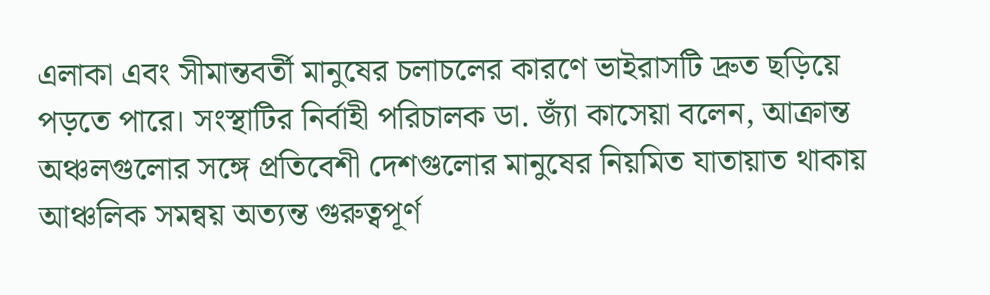এলাকা এবং সীমান্তবর্তী মানুষের চলাচলের কারণে ভাইরাসটি দ্রুত ছড়িয়ে পড়তে পারে। সংস্থাটির নির্বাহী পরিচালক ডা. জ্যাঁ কাসেয়া বলেন, আক্রান্ত অঞ্চলগুলোর সঙ্গে প্রতিবেশী দেশগুলোর মানুষের নিয়মিত যাতায়াত থাকায় আঞ্চলিক সমন্বয় অত্যন্ত গুরুত্বপূর্ণ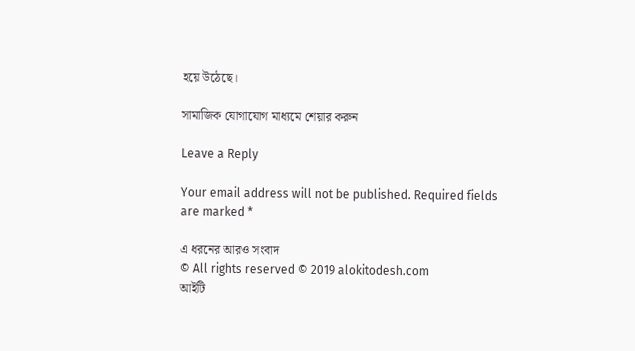হয়ে উঠেছে।

সামাজিক যোগাযোগ মাধ্যমে শেয়ার করুন

Leave a Reply

Your email address will not be published. Required fields are marked *

এ ধরনের আরও সংবাদ
© All rights reserved © 2019 alokitodesh.com
আইটি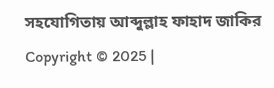সহযোগিতায় আব্দুল্লাহ ফাহাদ জাকির
Copyright © 2025 |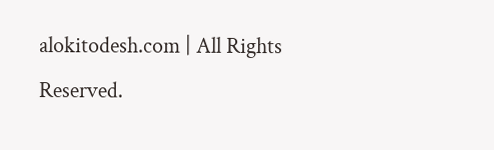alokitodesh.com | All Rights Reserved.